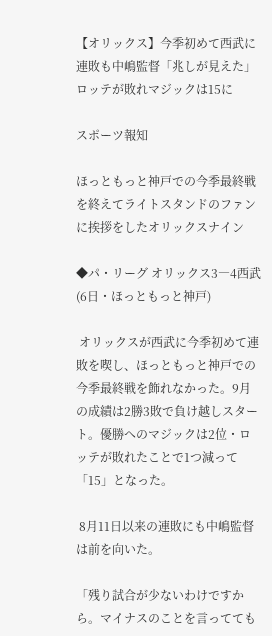【オリックス】今季初めて西武に連敗も中嶋監督「兆しが見えた」 ロッテが敗れマジックは15に

スポーツ報知

ほっともっと神戸での今季最終戦を終えてライトスタンドのファンに挨拶をしたオリックスナイン

◆パ・リーグ オリックス3―4西武(6日・ほっともっと神戸)

 オリックスが西武に今季初めて連敗を喫し、ほっともっと神戸での今季最終戦を飾れなかった。9月の成績は2勝3敗で負け越しスタート。優勝へのマジックは2位・ロッテが敗れたことで1つ減って「15」となった。

 8月11日以来の連敗にも中嶋監督は前を向いた。

「残り試合が少ないわけですから。マイナスのことを言ってても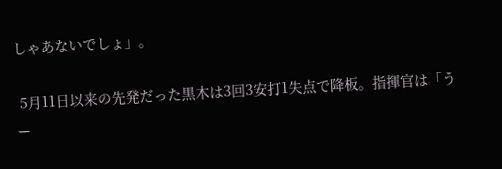しゃあないでしょ」。

 5月11日以来の先発だった黒木は3回3安打1失点で降板。指揮官は「うー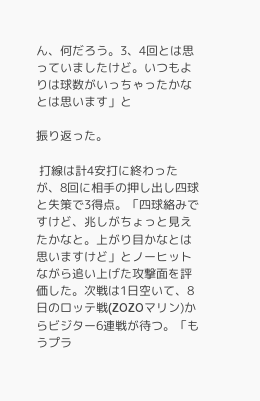ん、何だろう。3、4回とは思っていましたけど。いつもよりは球数がいっちゃったかなとは思います」と

振り返った。

 打線は計4安打に終わったが、8回に相手の押し出し四球と失策で3得点。「四球絡みですけど、兆しがちょっと見えたかなと。上がり目かなとは思いますけど」とノーヒットながら追い上げた攻撃面を評価した。次戦は1日空いて、8日のロッテ戦(ZOZOマリン)からビジター6連戦が待つ。「もうプラ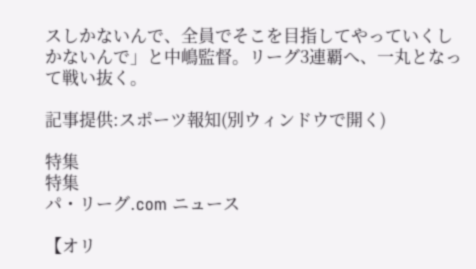スしかないんで、全員でそこを目指してやっていくしかないんで」と中嶋監督。リーグ3連覇へ、一丸となって戦い抜く。

記事提供:スポーツ報知(別ウィンドウで開く)

特集
特集
パ・リーグ.com ニュース

【オリ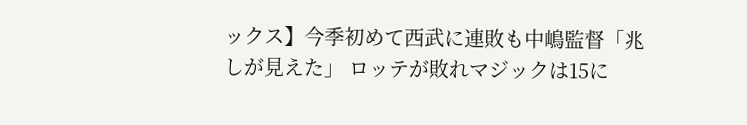ックス】今季初めて西武に連敗も中嶋監督「兆しが見えた」 ロッテが敗れマジックは15に